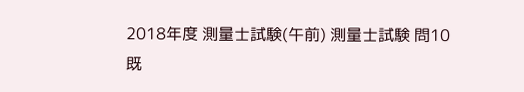2018年度 測量士試験(午前) 測量士試験 問10
既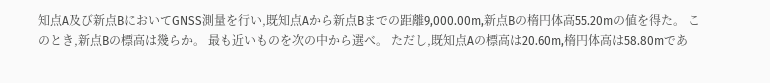知点A及び新点BにおいてGNSS測量を行い,既知点Aから新点Bまでの距離9,000.00m,新点Bの楕円体高55.20mの値を得た。 このとき,新点Bの標高は幾らか。 最も近いものを次の中から選べ。 ただし,既知点Aの標高は20.60m,楕円体高は58.80mであ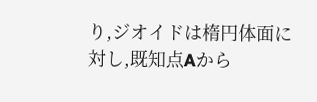り,ジオイドは楕円体面に対し,既知点Aから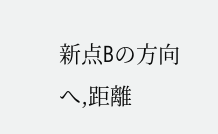新点Bの方向へ,距離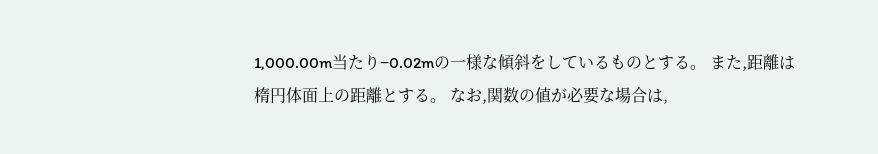1,000.00m当たり−0.02mの一様な傾斜をしているものとする。 また,距離は楕円体面上の距離とする。 なお,関数の値が必要な場合は,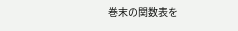巻末の関数表を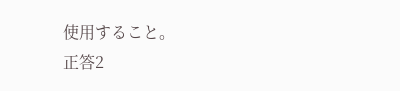使用すること。
正答2